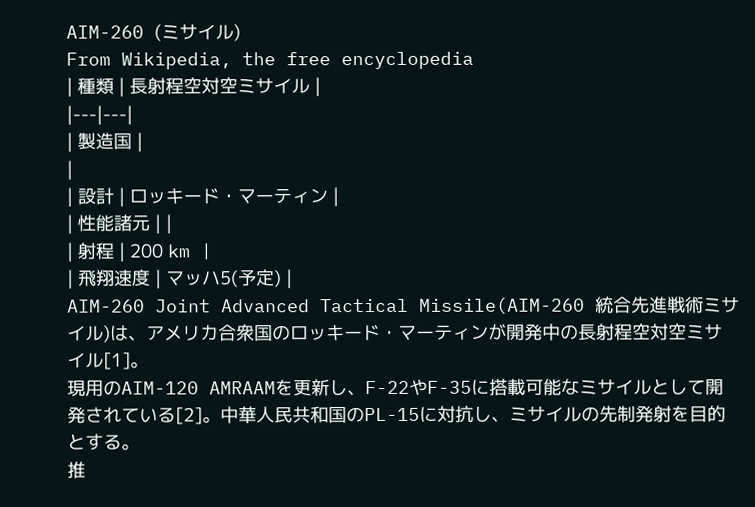AIM-260 (ミサイル)
From Wikipedia, the free encyclopedia
| 種類 | 長射程空対空ミサイル |
|---|---|
| 製造国 |
|
| 設計 | ロッキード・マーティン |
| 性能諸元 | |
| 射程 | 200 km |
| 飛翔速度 | マッハ5(予定) |
AIM-260 Joint Advanced Tactical Missile(AIM-260 統合先進戦術ミサイル)は、アメリカ合衆国のロッキード・マーティンが開発中の長射程空対空ミサイル[1]。
現用のAIM-120 AMRAAMを更新し、F-22やF-35に搭載可能なミサイルとして開発されている[2]。中華人民共和国のPL-15に対抗し、ミサイルの先制発射を目的とする。
推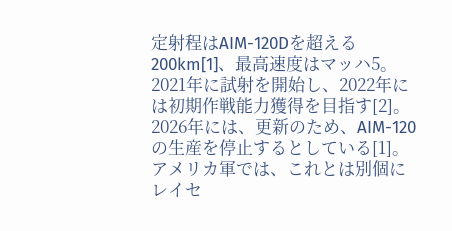定射程はAIM-120Dを超える200km[1]、最高速度はマッハ5。2021年に試射を開始し、2022年には初期作戦能力獲得を目指す[2]。2026年には、更新のため、AIM-120の生産を停止するとしている[1]。アメリカ軍では、これとは別個にレイセ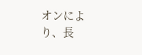オンにより、長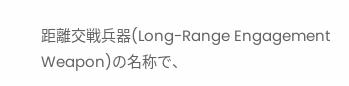距離交戦兵器(Long-Range Engagement Weapon)の名称で、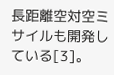長距離空対空ミサイルも開発している[3]。